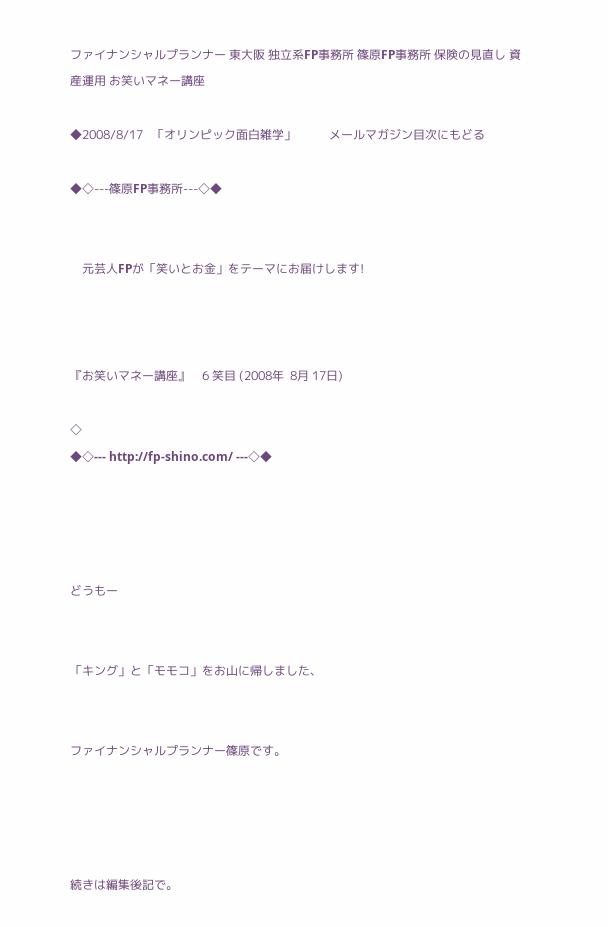ファイナンシャルプランナー 東大阪 独立系FP事務所 篠原FP事務所 保険の見直し 資産運用 お笑いマネー講座

◆2008/8/17   「オリンピック面白雑学」           メールマガジン目次にもどる

◆◇---篠原FP事務所---◇◆


    元芸人FPが「笑いとお金」をテーマにお届けします!



『お笑いマネー講座』    6 笑目 (2008年  8月 17日)

◇
◆◇--- http://fp-shino.com/ ---◇◆




どうもー


「キング」と「モモコ」をお山に帰しました、


ファイナンシャルプランナー篠原です。




続きは編集後記で。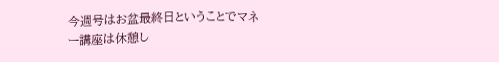今週号はお盆最終日ということでマネー講座は休憩し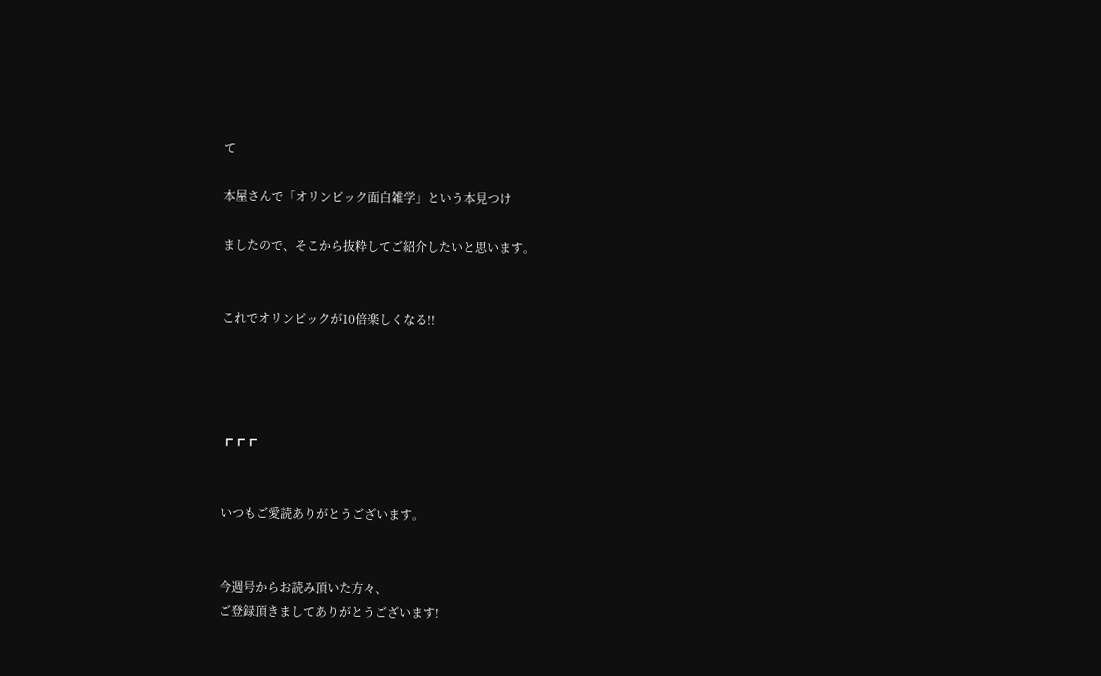て

本屋さんで「オリンピック面白雑学」という本見つけ

ましたので、そこから抜粋してご紹介したいと思います。


これでオリンピックが10倍楽しくなる!!




┏┏┏


いつもご愛読ありがとうございます。


今週号からお読み頂いた方々、
ご登録頂きましてありがとうございます!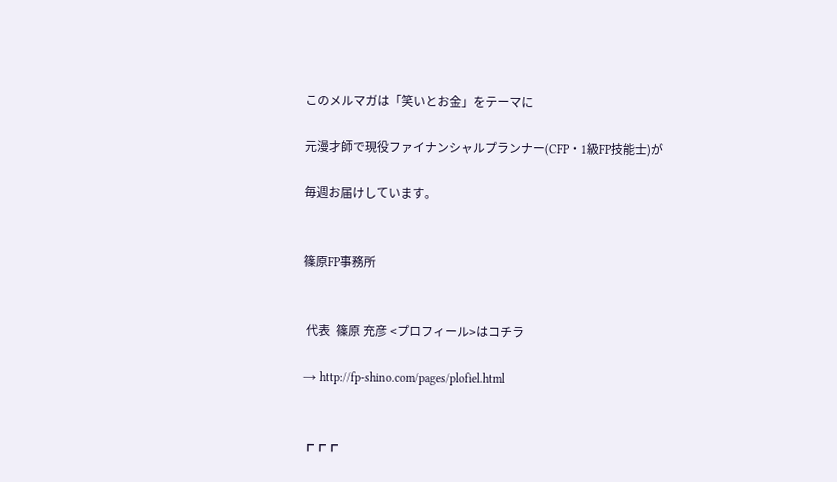このメルマガは「笑いとお金」をテーマに

元漫才師で現役ファイナンシャルプランナー(CFP・1級FP技能士)が

毎週お届けしています。


篠原FP事務所


 代表  篠原 充彦 <プロフィール>はコチラ

→ http://fp-shino.com/pages/plofiel.html


┏┏┏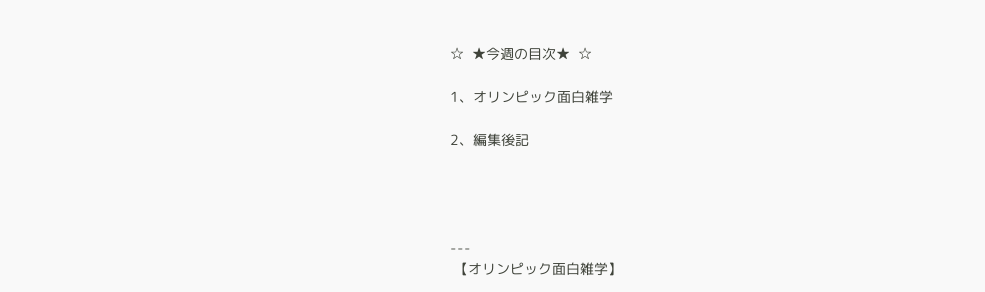☆  ★今週の目次★  ☆

1、オリンピック面白雑学

2、編集後記




---
 【オリンピック面白雑学】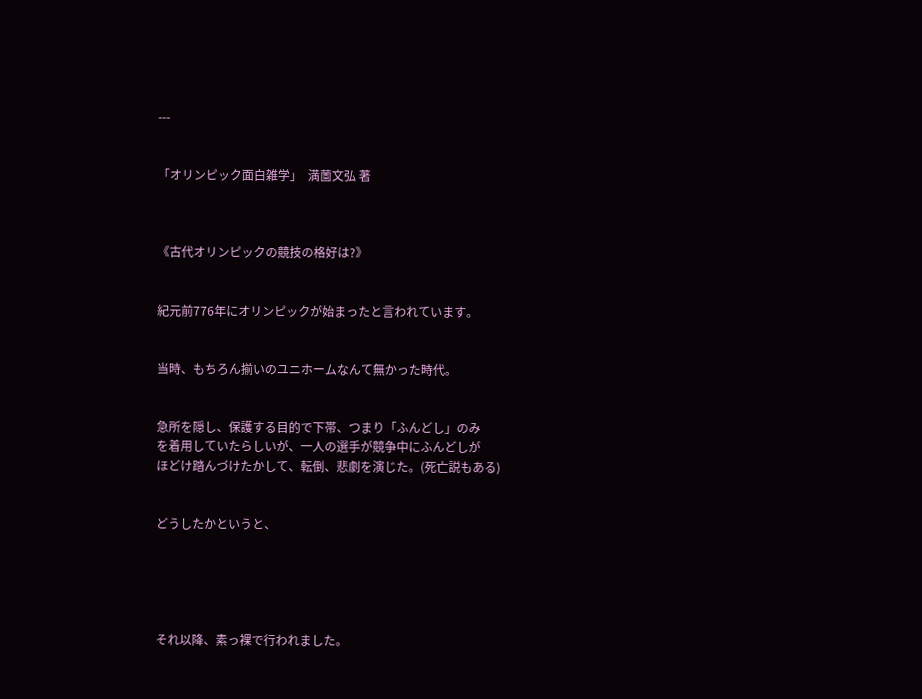---


「オリンピック面白雑学」  満薗文弘 著



《古代オリンピックの競技の格好は?》


紀元前776年にオリンピックが始まったと言われています。


当時、もちろん揃いのユニホームなんて無かった時代。


急所を隠し、保護する目的で下帯、つまり「ふんどし」のみ
を着用していたらしいが、一人の選手が競争中にふんどしが
ほどけ踏んづけたかして、転倒、悲劇を演じた。(死亡説もある)


どうしたかというと、





それ以降、素っ裸で行われました。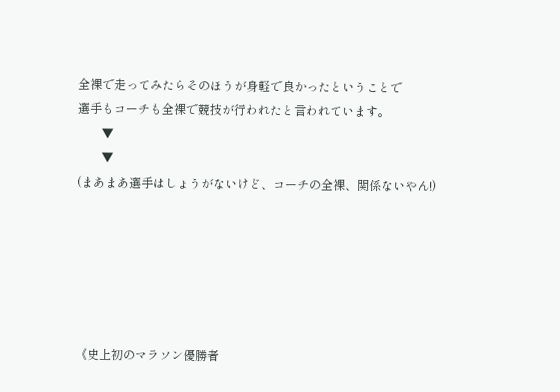全裸で走ってみたらそのほうが身軽で良かったということで
選手もコーチも全裸で競技が行われたと言われています。
        ▼
        ▼
(まあまあ選手はしょうがないけど、コーチの全裸、関係ないやん!)






《史上初のマラソン優勝者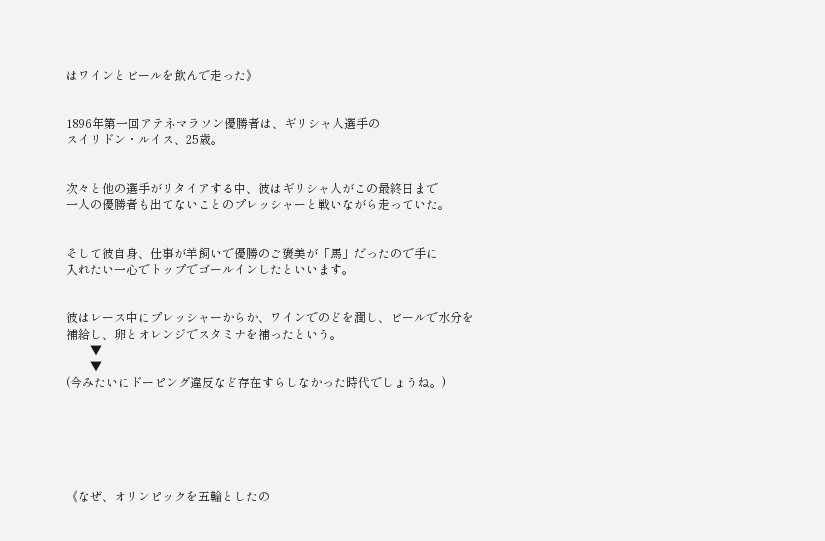はワインとビールを飲んで走った》


1896年第一回アテネマラソン優勝者は、ギリシャ人選手の
スイリドン・ルイス、25歳。


次々と他の選手がリタイアする中、彼はギリシャ人がこの最終日まで
一人の優勝者も出てないことのプレッシャーと戦いながら走っていた。


そして彼自身、仕事が羊飼いで優勝のご褒美が「馬」だったので手に
入れたい一心でトップでゴールインしたといいます。


彼はレース中にプレッシャーからか、ワインでのどを潤し、ビールで水分を
補給し、卵とオレンジでスタミナを補ったという。
        ▼
        ▼
(今みたいにドーピング違反など存在すらしなかった時代でしょうね。)






《なぜ、オリンピックを五輪としたの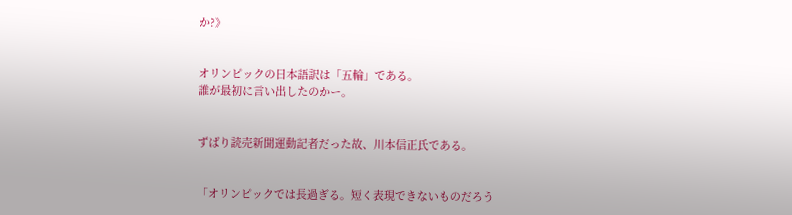か?》


オリンピックの日本語訳は「五輪」である。
誰が最初に言い出したのかー。


ずばり読売新聞運動記者だった故、川本信正氏である。


「オリンピックでは長過ぎる。短く表現できないものだろう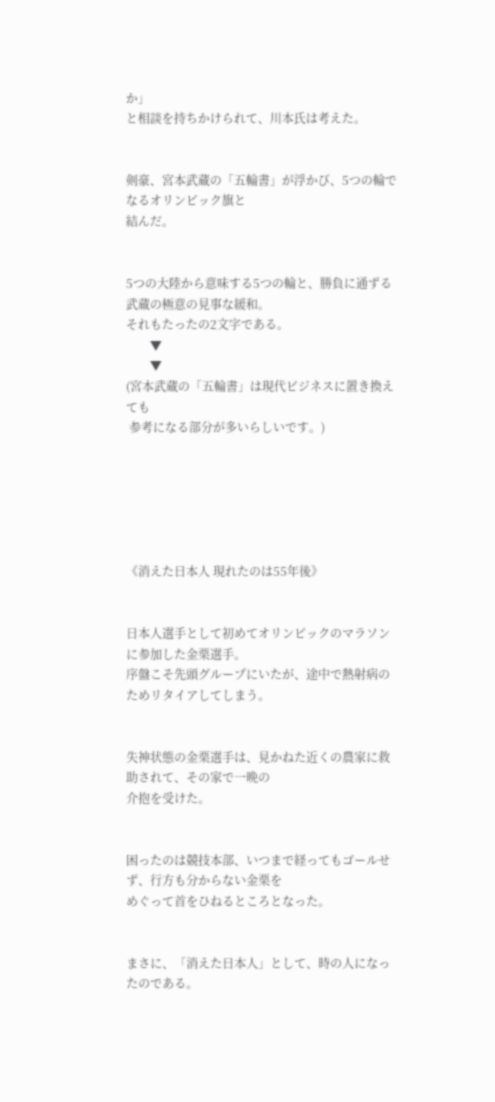か」
と相談を持ちかけられて、川本氏は考えた。


剣豪、宮本武蔵の「五輪書」が浮かび、5つの輪でなるオリンピック旗と
結んだ。


5つの大陸から意味する5つの輪と、勝負に通ずる武蔵の極意の見事な緩和。
それもたったの2文字である。
        ▼
        ▼
(宮本武蔵の「五輪書」は現代ビジネスに置き換えても
 参考になる部分が多いらしいです。)






《消えた日本人 現れたのは55年後》


日本人選手として初めてオリンピックのマラソンに参加した金栗選手。
序盤こそ先頭グループにいたが、途中で熱射病のためリタイアしてしまう。


失神状態の金栗選手は、見かねた近くの農家に救助されて、その家で一晩の
介抱を受けた。


困ったのは競技本部、いつまで経ってもゴールせず、行方も分からない金栗を
めぐって首をひねるところとなった。


まさに、「消えた日本人」として、時の人になったのである。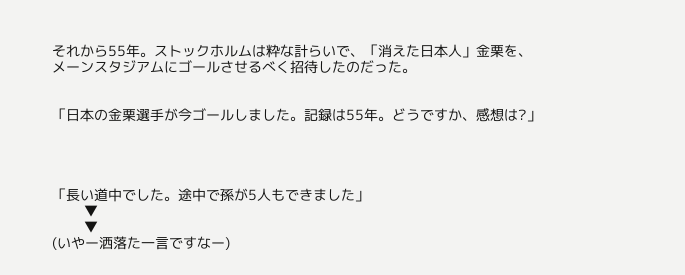それから55年。ストックホルムは粋な計らいで、「消えた日本人」金栗を、
メーンスタジアムにゴールさせるべく招待したのだった。


「日本の金栗選手が今ゴールしました。記録は55年。どうですか、感想は?」




「長い道中でした。途中で孫が5人もできました」
        ▼
        ▼
(いやー洒落た一言ですなー)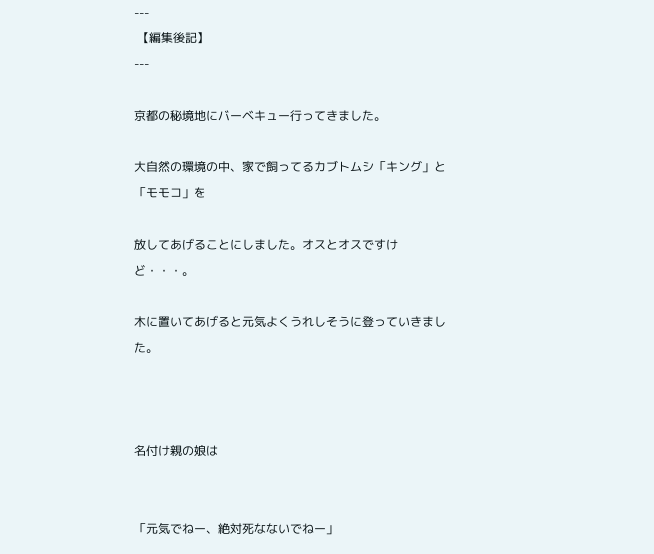---
 【編集後記】
---

京都の秘境地にバーベキュー行ってきました。

大自然の環境の中、家で飼ってるカブトムシ「キング」と「モモコ」を

放してあげることにしました。オスとオスですけど・・・。

木に置いてあげると元気よくうれしそうに登っていきました。



名付け親の娘は


「元気でねー、絶対死なないでねー」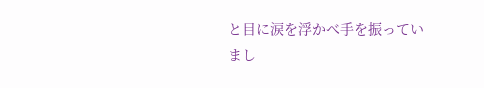と目に涙を浮かべ手を振っていまし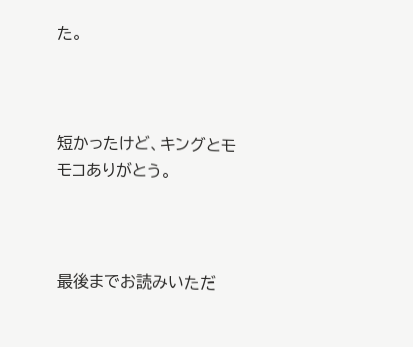た。



短かったけど、キングとモモコありがとう。



最後までお読みいただ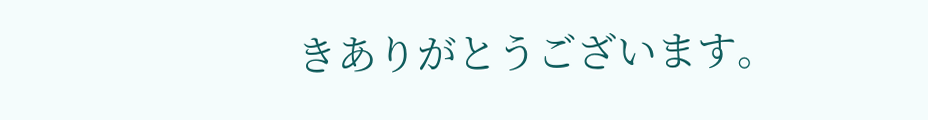きありがとうございます。